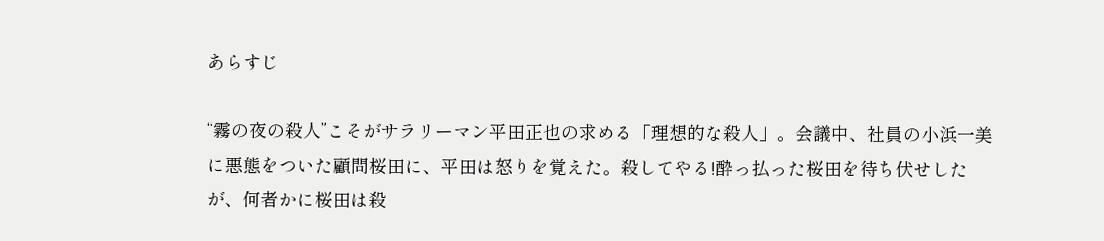あらすじ

“霧の夜の殺人”こそがサラリーマン平田正也の求める「理想的な殺人」。会議中、社員の小浜一美に悪態をついた顧問桜田に、平田は怒りを覚えた。殺してやる!酔っ払った桜田を待ち伏せしたが、何者かに桜田は殺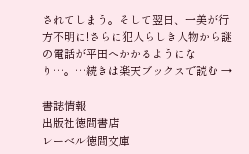されてしまう。そして翌日、一美が行方不明に!さらに犯人らしき人物から謎の電話が平田へかかるようになり…。…続きは楽天ブックスで読む →

書誌情報
出版社徳間書店
レーベル徳間文庫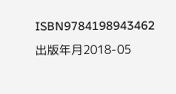ISBN9784198943462
出版年月2018-05